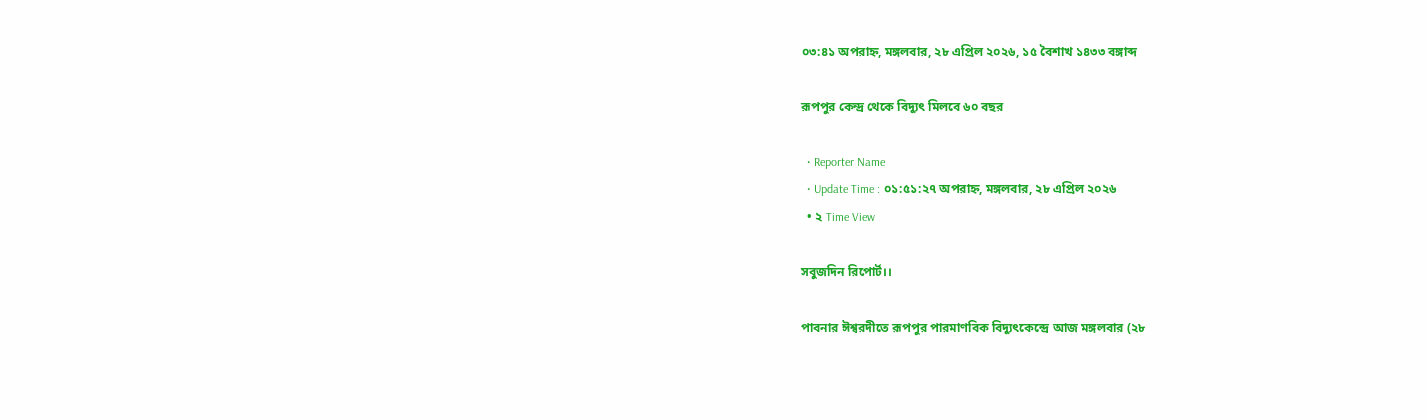০৩:৪১ অপরাহ্ন, মঙ্গলবার, ২৮ এপ্রিল ২০২৬, ১৫ বৈশাখ ১৪৩৩ বঙ্গাব্দ

রূপপুর কেন্দ্র থেকে বিদ্যুৎ মিলবে ৬০ বছর

  • Reporter Name
  • Update Time : ০১:৫১:২৭ অপরাহ্ন, মঙ্গলবার, ২৮ এপ্রিল ২০২৬
  • ২ Time View

সবুজদিন রিপোর্ট।।

পাবনার ঈশ্বরদীতে রূপপুর পারমাণবিক বিদ্যুৎকেন্দ্রে আজ মঙ্গলবার (২৮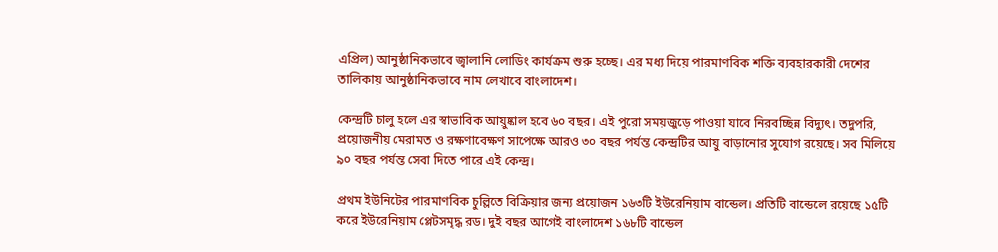এপ্রিল) আনুষ্ঠানিকভাবে জ্বালানি লোডিং কার্যক্রম শুরু হচ্ছে। এর মধ্য দিয়ে পারমাণবিক শক্তি ব্যবহারকারী দেশের তালিকায় আনুষ্ঠানিকভাবে নাম লেখাবে বাংলাদেশ।

কেন্দ্রটি চালু হলে এর স্বাভাবিক আয়ুষ্কাল হবে ৬০ বছর। এই পুরো সময়জুড়ে পাওয়া যাবে নিরবচ্ছিন্ন বিদ্যুৎ। তদুপরি, প্রয়োজনীয় মেরামত ও রক্ষণাবেক্ষণ সাপেক্ষে আরও ৩০ বছর পর্যন্ত কেন্দ্রটির আয়ু বাড়ানোর সুযোগ রয়েছে। সব মিলিয়ে ৯০ বছর পর্যন্ত সেবা দিতে পারে এই কেন্দ্র।

প্রথম ইউনিটের পারমাণবিক চুল্লিতে বিক্রিয়ার জন্য প্রয়োজন ১৬৩টি ইউরেনিয়াম বান্ডেল। প্রতিটি বান্ডেলে রয়েছে ১৫টি করে ইউরেনিয়াম প্লেটসমৃদ্ধ রড। দুই বছর আগেই বাংলাদেশ ১৬৮টি বান্ডেল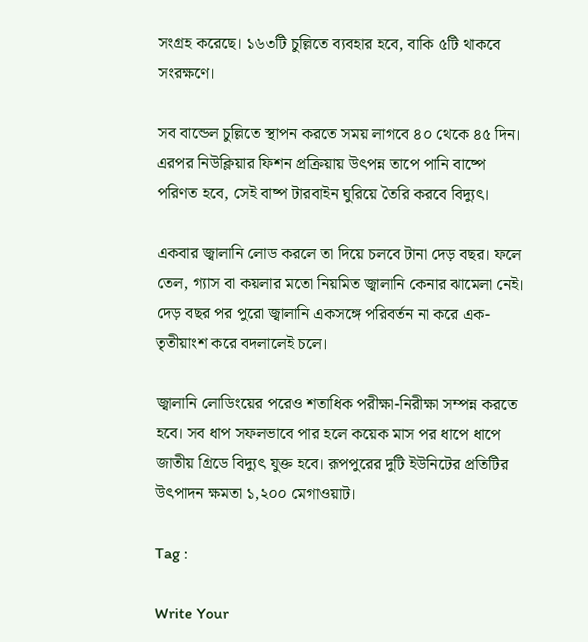সংগ্রহ করেছে। ১৬৩টি চুল্লিতে ব্যবহার হবে, বাকি ৫টি থাকবে সংরক্ষণে।

সব বান্ডেল চুল্লিতে স্থাপন করতে সময় লাগবে ৪০ থেকে ৪৫ দিন। এরপর নিউক্লিয়ার ফিশন প্রক্রিয়ায় উৎপন্ন তাপে পানি বাষ্পে পরিণত হবে, সেই বাষ্প টারবাইন ঘুরিয়ে তৈরি করবে বিদ্যুৎ।

একবার জ্বালানি লোড করলে তা দিয়ে চলবে টানা দেড় বছর। ফলে তেল, গ্যাস বা কয়লার মতো নিয়মিত জ্বালানি কেনার ঝামেলা নেই। দেড় বছর পর পুরো জ্বালানি একসঙ্গে পরিবর্তন না করে এক-তৃতীয়াংশ করে বদলালেই চলে।

জ্বালানি লোডিংয়ের পরেও শতাধিক পরীক্ষা-নিরীক্ষা সম্পন্ন করতে হবে। সব ধাপ সফলভাবে পার হলে কয়েক মাস পর ধাপে ধাপে জাতীয় গ্রিডে বিদ্যুৎ যুক্ত হবে। রূপপুরের দুটি ইউনিটের প্রতিটির উৎপাদন ক্ষমতা ১,২০০ মেগাওয়াট।

Tag :

Write Your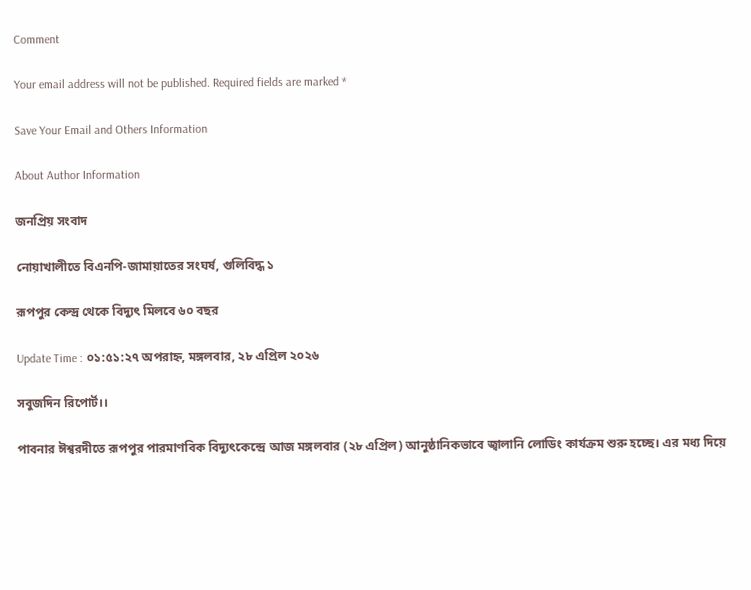Comment

Your email address will not be published. Required fields are marked *

Save Your Email and Others Information

About Author Information

জনপ্রিয় সংবাদ

নোয়াখালীতে বিএনপি-জামায়াতের সংঘর্ষ, গুলিবিদ্ধ ১

রূপপুর কেন্দ্র থেকে বিদ্যুৎ মিলবে ৬০ বছর

Update Time : ০১:৫১:২৭ অপরাহ্ন, মঙ্গলবার, ২৮ এপ্রিল ২০২৬

সবুজদিন রিপোর্ট।।

পাবনার ঈশ্বরদীতে রূপপুর পারমাণবিক বিদ্যুৎকেন্দ্রে আজ মঙ্গলবার (২৮ এপ্রিল) আনুষ্ঠানিকভাবে জ্বালানি লোডিং কার্যক্রম শুরু হচ্ছে। এর মধ্য দিয়ে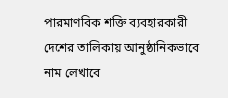পারমাণবিক শক্তি ব্যবহারকারী দেশের তালিকায় আনুষ্ঠানিকভাবে নাম লেখাবে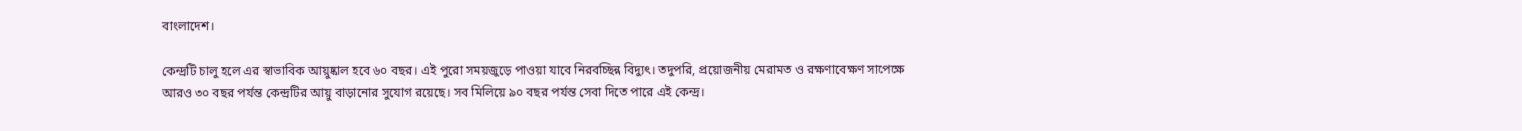বাংলাদেশ।

কেন্দ্রটি চালু হলে এর স্বাভাবিক আয়ুষ্কাল হবে ৬০ বছর। এই পুরো সময়জুড়ে পাওয়া যাবে নিরবচ্ছিন্ন বিদ্যুৎ। তদুপরি, প্রয়োজনীয় মেরামত ও রক্ষণাবেক্ষণ সাপেক্ষে আরও ৩০ বছর পর্যন্ত কেন্দ্রটির আয়ু বাড়ানোর সুযোগ রয়েছে। সব মিলিয়ে ৯০ বছর পর্যন্ত সেবা দিতে পারে এই কেন্দ্র।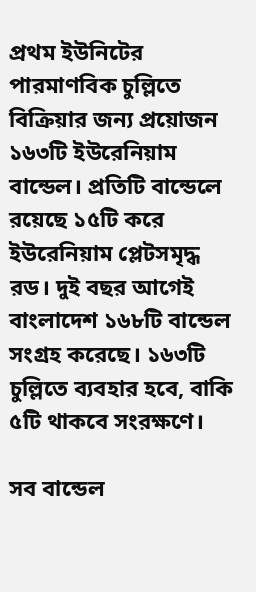প্রথম ইউনিটের পারমাণবিক চুল্লিতে বিক্রিয়ার জন্য প্রয়োজন ১৬৩টি ইউরেনিয়াম বান্ডেল। প্রতিটি বান্ডেলে রয়েছে ১৫টি করে ইউরেনিয়াম প্লেটসমৃদ্ধ রড। দুই বছর আগেই বাংলাদেশ ১৬৮টি বান্ডেল সংগ্রহ করেছে। ১৬৩টি চুল্লিতে ব্যবহার হবে, বাকি ৫টি থাকবে সংরক্ষণে।

সব বান্ডেল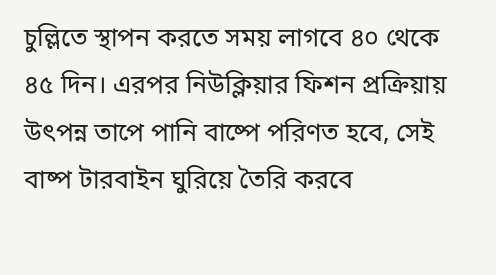চুল্লিতে স্থাপন করতে সময় লাগবে ৪০ থেকে ৪৫ দিন। এরপর নিউক্লিয়ার ফিশন প্রক্রিয়ায় উৎপন্ন তাপে পানি বাষ্পে পরিণত হবে, সেই বাষ্প টারবাইন ঘুরিয়ে তৈরি করবে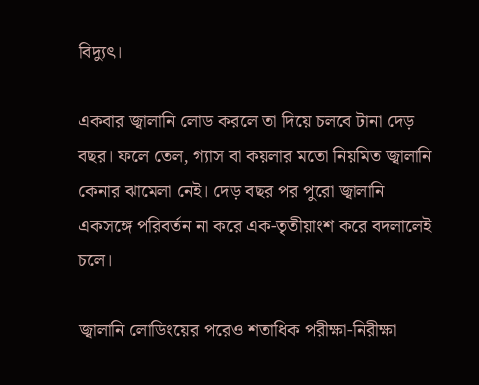বিদ্যুৎ।

একবার জ্বালানি লোড করলে তা দিয়ে চলবে টানা দেড় বছর। ফলে তেল, গ্যাস বা কয়লার মতো নিয়মিত জ্বালানি কেনার ঝামেলা নেই। দেড় বছর পর পুরো জ্বালানি একসঙ্গে পরিবর্তন না করে এক-তৃতীয়াংশ করে বদলালেই চলে।

জ্বালানি লোডিংয়ের পরেও শতাধিক পরীক্ষা-নিরীক্ষা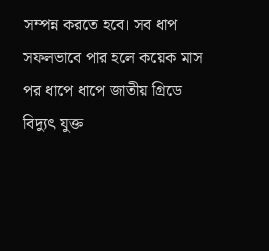সম্পন্ন করতে হবে। সব ধাপ সফলভাবে পার হলে কয়েক মাস পর ধাপে ধাপে জাতীয় গ্রিডে বিদ্যুৎ যুক্ত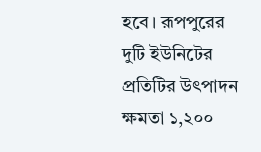হবে। রূপপুরের দুটি ইউনিটের প্রতিটির উৎপাদন ক্ষমতা ১,২০০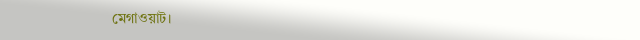মেগাওয়াট।